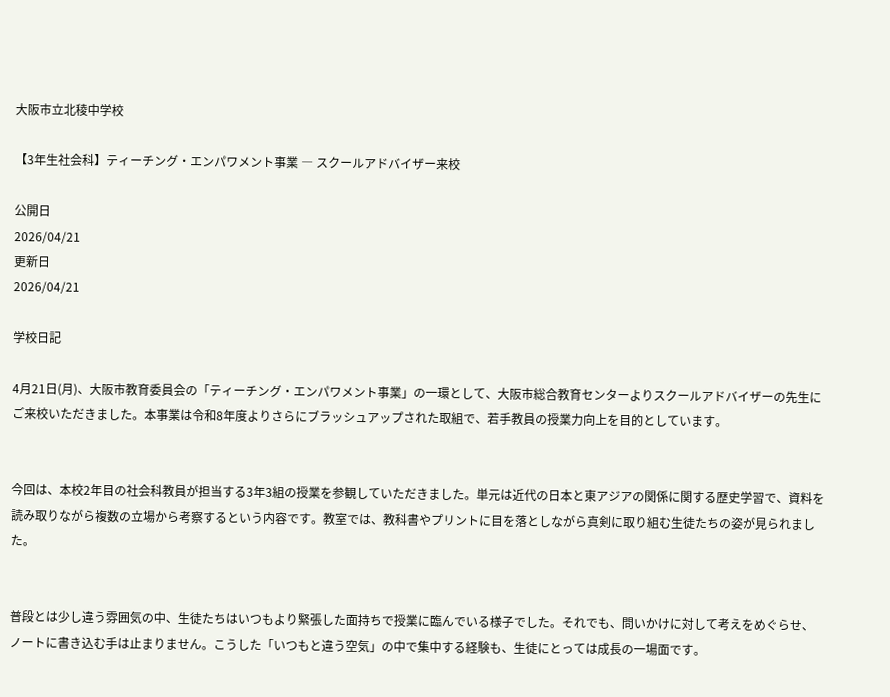大阪市立北稜中学校

【3年生社会科】ティーチング・エンパワメント事業 ― スクールアドバイザー来校

公開日
2026/04/21
更新日
2026/04/21

学校日記

4月21日(月)、大阪市教育委員会の「ティーチング・エンパワメント事業」の一環として、大阪市総合教育センターよりスクールアドバイザーの先生にご来校いただきました。本事業は令和8年度よりさらにブラッシュアップされた取組で、若手教員の授業力向上を目的としています。


今回は、本校2年目の社会科教員が担当する3年3組の授業を参観していただきました。単元は近代の日本と東アジアの関係に関する歴史学習で、資料を読み取りながら複数の立場から考察するという内容です。教室では、教科書やプリントに目を落としながら真剣に取り組む生徒たちの姿が見られました。


普段とは少し違う雰囲気の中、生徒たちはいつもより緊張した面持ちで授業に臨んでいる様子でした。それでも、問いかけに対して考えをめぐらせ、ノートに書き込む手は止まりません。こうした「いつもと違う空気」の中で集中する経験も、生徒にとっては成長の一場面です。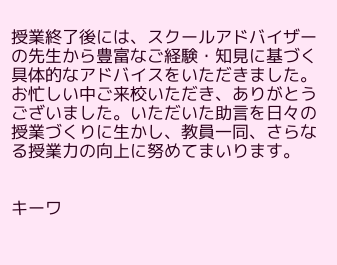授業終了後には、スクールアドバイザーの先生から豊富なご経験・知見に基づく具体的なアドバイスをいただきました。お忙しい中ご来校いただき、ありがとうございました。いただいた助言を日々の授業づくりに生かし、教員一同、さらなる授業力の向上に努めてまいります。


キーワ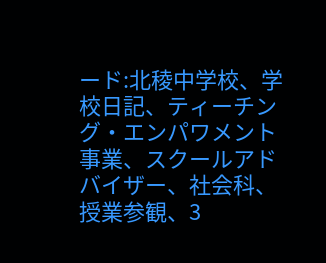ード:北稜中学校、学校日記、ティーチング・エンパワメント事業、スクールアドバイザー、社会科、授業参観、3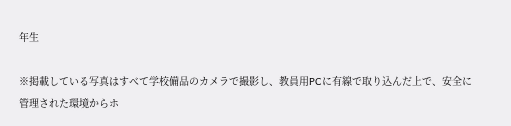年生

※掲載している写真はすべて学校備品のカメラで撮影し、教員用PCに有線で取り込んだ上で、安全に管理された環境からホ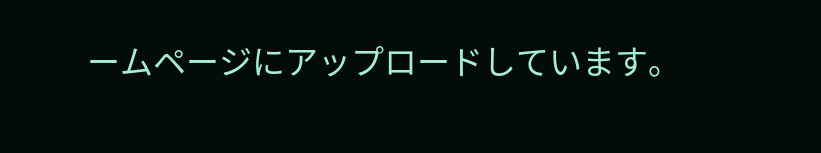ームページにアップロードしています。